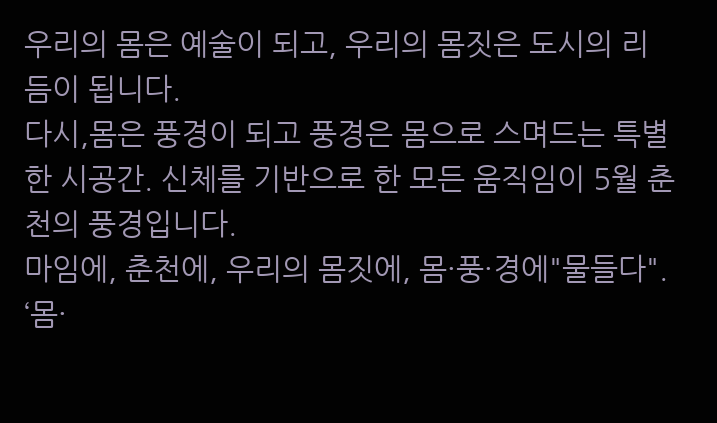우리의 몸은 예술이 되고, 우리의 몸짓은 도시의 리듬이 됩니다.
다시,몸은 풍경이 되고 풍경은 몸으로 스며드는 특별한 시공간. 신체를 기반으로 한 모든 움직임이 5월 춘천의 풍경입니다.
마임에, 춘천에, 우리의 몸짓에, 몸·풍·경에"물들다".
‘몸·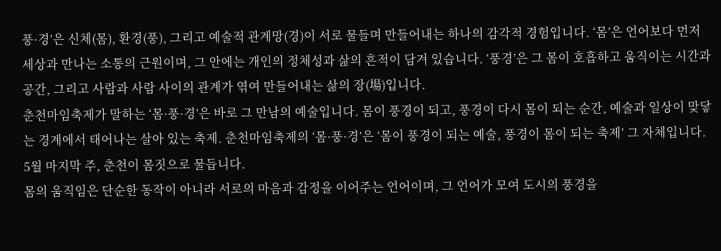풍·경’은 신체(몸), 환경(풍), 그리고 예술적 관계망(경)이 서로 물들며 만들어내는 하나의 감각적 경험입니다. ‘몸’은 언어보다 먼저 세상과 만나는 소통의 근원이며, 그 안에는 개인의 정체성과 삶의 흔적이 담겨 있습니다. ‘풍경’은 그 몸이 호흡하고 움직이는 시간과 공간, 그리고 사람과 사람 사이의 관계가 엮여 만들어내는 삶의 장(場)입니다.
춘천마임축제가 말하는 ‘몸·풍·경’은 바로 그 만남의 예술입니다. 몸이 풍경이 되고, 풍경이 다시 몸이 되는 순간, 예술과 일상이 맞닿는 경계에서 태어나는 살아 있는 축제. 춘천마임축제의 ‘몸·풍·경’은 ‘몸이 풍경이 되는 예술, 풍경이 몸이 되는 축제’ 그 자체입니다.
5월 마지막 주, 춘천이 몸짓으로 물듭니다.
몸의 움직임은 단순한 동작이 아니라 서로의 마음과 감정을 이어주는 언어이며, 그 언어가 모여 도시의 풍경을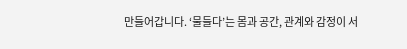만들어갑니다. ‘물들다’는 몸과 공간, 관계와 감정이 서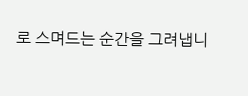로 스며드는 순간을 그려냅니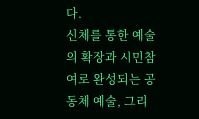다.
신체를 통한 예술의 확장과 시민참여로 완성되는 공동체 예술, 그리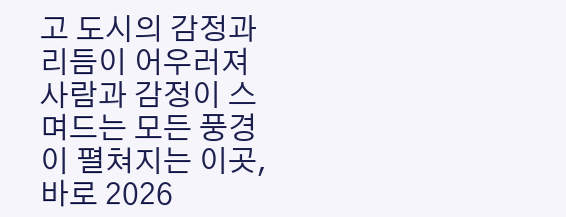고 도시의 감정과 리듬이 어우러져 사람과 감정이 스며드는 모든 풍경이 펼쳐지는 이곳, 바로 2026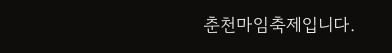춘천마임축제입니다.